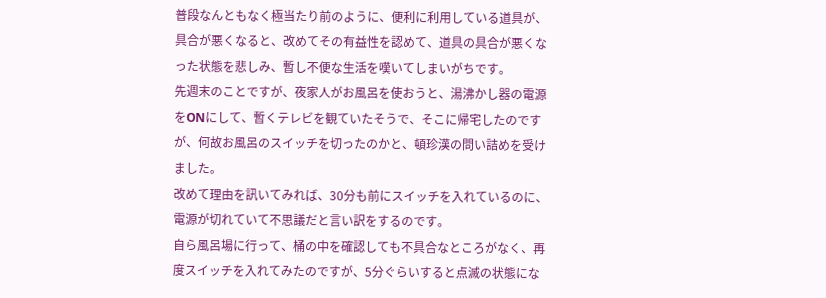普段なんともなく極当たり前のように、便利に利用している道具が、具合が悪くなると、改めてその有益性を認めて、道具の具合が悪くなった状態を悲しみ、暫し不便な生活を嘆いてしまいがちです。
先週末のことですが、夜家人がお風呂を使おうと、湯沸かし器の電源をONにして、暫くテレビを観ていたそうで、そこに帰宅したのですが、何故お風呂のスイッチを切ったのかと、頓珍漢の問い詰めを受けました。
改めて理由を訊いてみれば、30分も前にスイッチを入れているのに、電源が切れていて不思議だと言い訳をするのです。
自ら風呂場に行って、桶の中を確認しても不具合なところがなく、再度スイッチを入れてみたのですが、5分ぐらいすると点滅の状態にな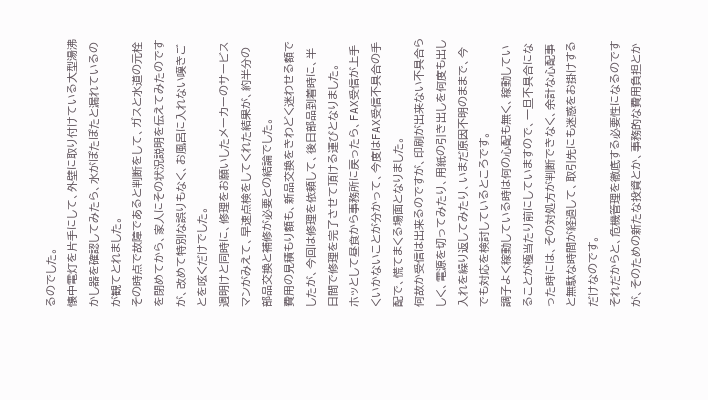るのでした。
懐中電灯を片手にして、外壁に取り付けている大型湯沸かし器を確認してみたら、水がぽたぽたと漏れているのが観てとれました。
その時点で故障であると判断をして、ガスと水道の元栓を閉めてから、家人にその状況説明を伝えてみたのですが、改めて特別な誤りもなく、お風呂に入れない嘆きごとを呟くだけでした。
週明けと同時に、修理をお願いしたメーカーのサービスマンがみえて、早速点検をしてくれた結果が、約半分の部品交換と補修が必要との結論でした。
費用の見積もり額も、新品交換をきわどく迷わせる額でしたが、今回は修理を依頼して、後日部品到着時に、半日間で修理を完了させて頂ける運びとなりました。
ホッとして昼食から事務所に戻ったら、FAX受信が上手くいかないことが分かって、今度はFAX受信不具合の手配で、慌てまくる場面となりました。
何故か受信は出来るのですが、印刷が出来ない不具合らしく、電源を切ってみたり、用紙の引き出しを何度も出し入れを繰り返してみたり、いまだ原因不明のままで、今でも対応を検討しているところです。
調子よく稼動している時は何の心配も無く、稼動していることが極当たり前にしていますので、一旦不具合になった時には、その対処方が判断できなく、余計な心配事と無駄な時間が経過して、取引先にも迷惑をお掛けするだけなのです。
それだからと、危機管理を徹底する必要性になるのですが、そのための新たな投資とか、事務的な費用負担とか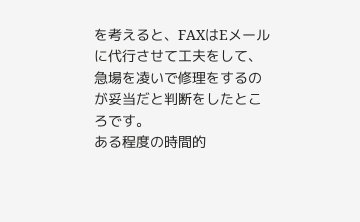を考えると、FAXはEメールに代行させて工夫をして、急場を凌いで修理をするのが妥当だと判断をしたところです。
ある程度の時間的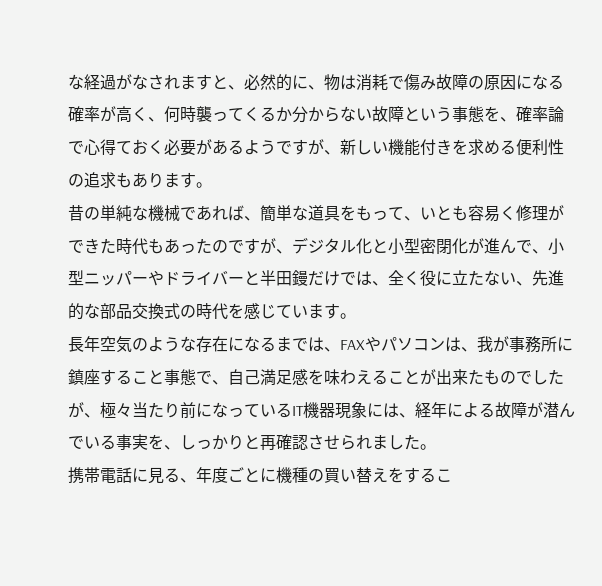な経過がなされますと、必然的に、物は消耗で傷み故障の原因になる確率が高く、何時襲ってくるか分からない故障という事態を、確率論で心得ておく必要があるようですが、新しい機能付きを求める便利性の追求もあります。
昔の単純な機械であれば、簡単な道具をもって、いとも容易く修理ができた時代もあったのですが、デジタル化と小型密閉化が進んで、小型ニッパーやドライバーと半田鏝だけでは、全く役に立たない、先進的な部品交換式の時代を感じています。
長年空気のような存在になるまでは、FAXやパソコンは、我が事務所に鎮座すること事態で、自己満足感を味わえることが出来たものでしたが、極々当たり前になっているIT機器現象には、経年による故障が潜んでいる事実を、しっかりと再確認させられました。
携帯電話に見る、年度ごとに機種の買い替えをするこ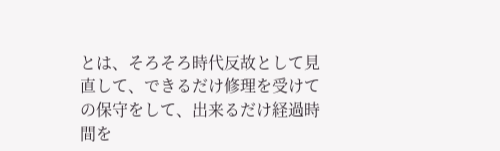とは、そろそろ時代反故として見直して、できるだけ修理を受けての保守をして、出来るだけ経過時間を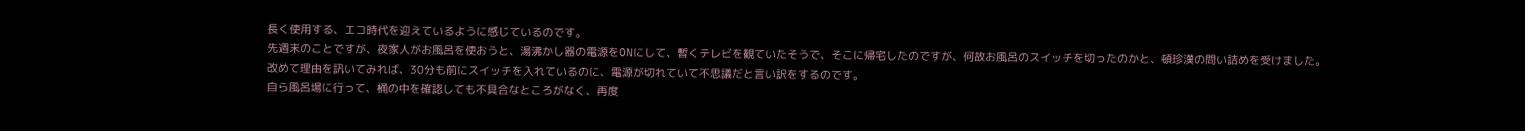長く使用する、エコ時代を迎えているように感じているのです。
先週末のことですが、夜家人がお風呂を使おうと、湯沸かし器の電源をONにして、暫くテレビを観ていたそうで、そこに帰宅したのですが、何故お風呂のスイッチを切ったのかと、頓珍漢の問い詰めを受けました。
改めて理由を訊いてみれば、30分も前にスイッチを入れているのに、電源が切れていて不思議だと言い訳をするのです。
自ら風呂場に行って、桶の中を確認しても不具合なところがなく、再度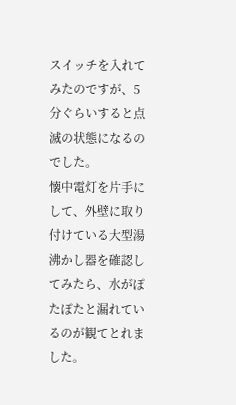スイッチを入れてみたのですが、5分ぐらいすると点滅の状態になるのでした。
懐中電灯を片手にして、外壁に取り付けている大型湯沸かし器を確認してみたら、水がぽたぽたと漏れているのが観てとれました。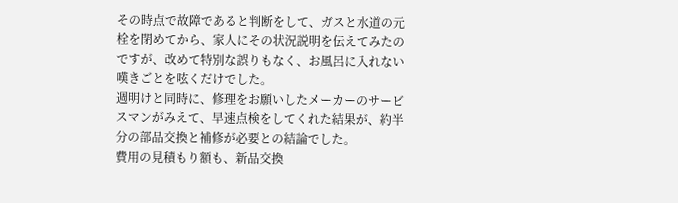その時点で故障であると判断をして、ガスと水道の元栓を閉めてから、家人にその状況説明を伝えてみたのですが、改めて特別な誤りもなく、お風呂に入れない嘆きごとを呟くだけでした。
週明けと同時に、修理をお願いしたメーカーのサービスマンがみえて、早速点検をしてくれた結果が、約半分の部品交換と補修が必要との結論でした。
費用の見積もり額も、新品交換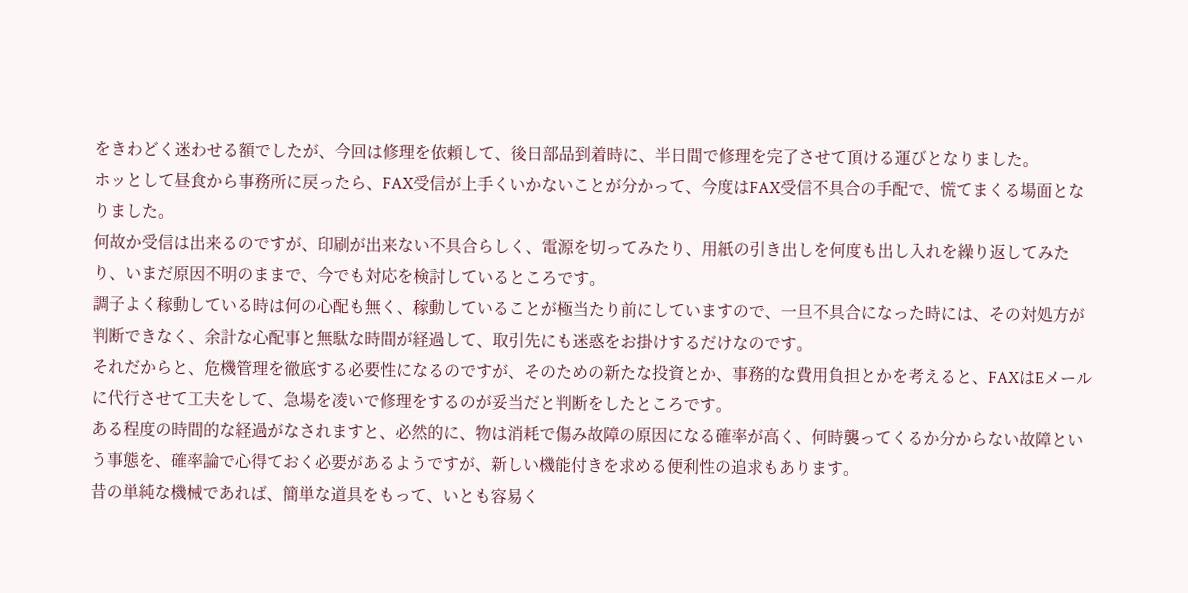をきわどく迷わせる額でしたが、今回は修理を依頼して、後日部品到着時に、半日間で修理を完了させて頂ける運びとなりました。
ホッとして昼食から事務所に戻ったら、FAX受信が上手くいかないことが分かって、今度はFAX受信不具合の手配で、慌てまくる場面となりました。
何故か受信は出来るのですが、印刷が出来ない不具合らしく、電源を切ってみたり、用紙の引き出しを何度も出し入れを繰り返してみたり、いまだ原因不明のままで、今でも対応を検討しているところです。
調子よく稼動している時は何の心配も無く、稼動していることが極当たり前にしていますので、一旦不具合になった時には、その対処方が判断できなく、余計な心配事と無駄な時間が経過して、取引先にも迷惑をお掛けするだけなのです。
それだからと、危機管理を徹底する必要性になるのですが、そのための新たな投資とか、事務的な費用負担とかを考えると、FAXはEメールに代行させて工夫をして、急場を凌いで修理をするのが妥当だと判断をしたところです。
ある程度の時間的な経過がなされますと、必然的に、物は消耗で傷み故障の原因になる確率が高く、何時襲ってくるか分からない故障という事態を、確率論で心得ておく必要があるようですが、新しい機能付きを求める便利性の追求もあります。
昔の単純な機械であれば、簡単な道具をもって、いとも容易く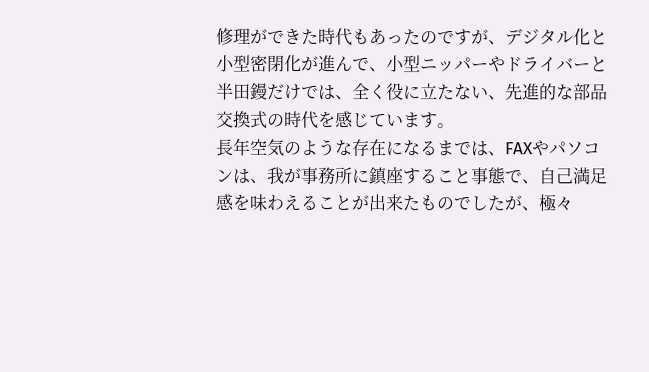修理ができた時代もあったのですが、デジタル化と小型密閉化が進んで、小型ニッパーやドライバーと半田鏝だけでは、全く役に立たない、先進的な部品交換式の時代を感じています。
長年空気のような存在になるまでは、FAXやパソコンは、我が事務所に鎮座すること事態で、自己満足感を味わえることが出来たものでしたが、極々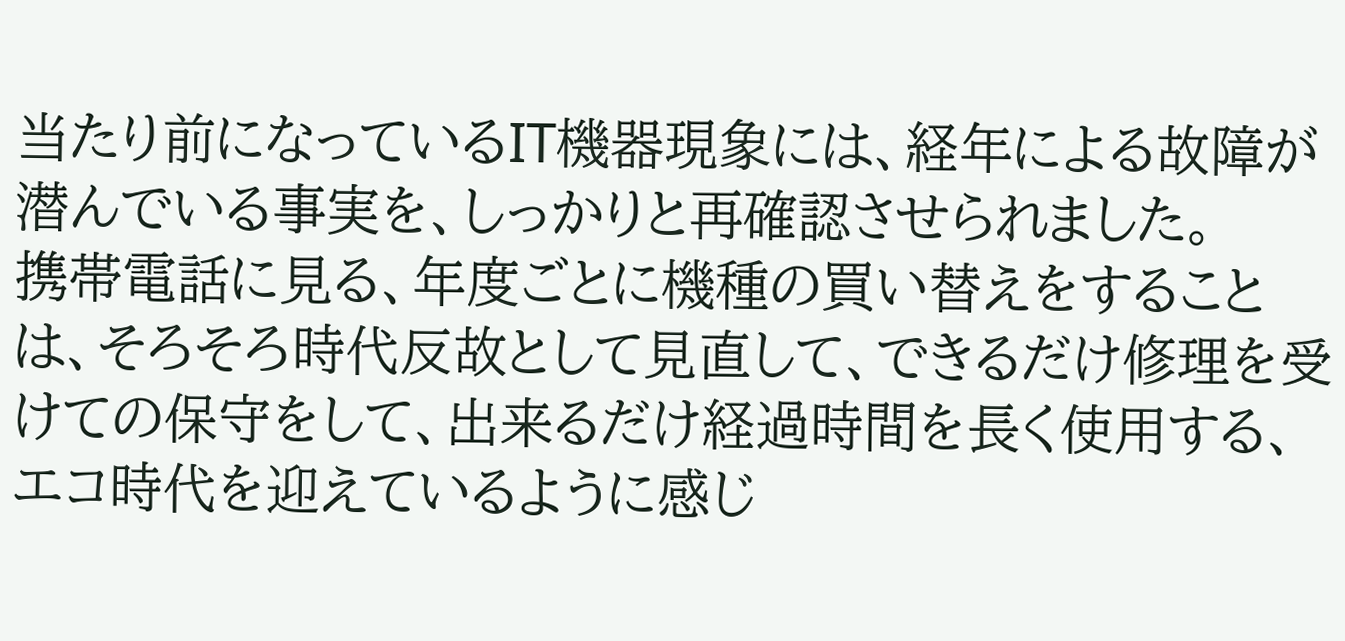当たり前になっているIT機器現象には、経年による故障が潜んでいる事実を、しっかりと再確認させられました。
携帯電話に見る、年度ごとに機種の買い替えをすることは、そろそろ時代反故として見直して、できるだけ修理を受けての保守をして、出来るだけ経過時間を長く使用する、エコ時代を迎えているように感じ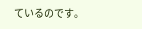ているのです。